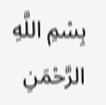بِسْمِ اللَّهِ الرَّحْمَنِ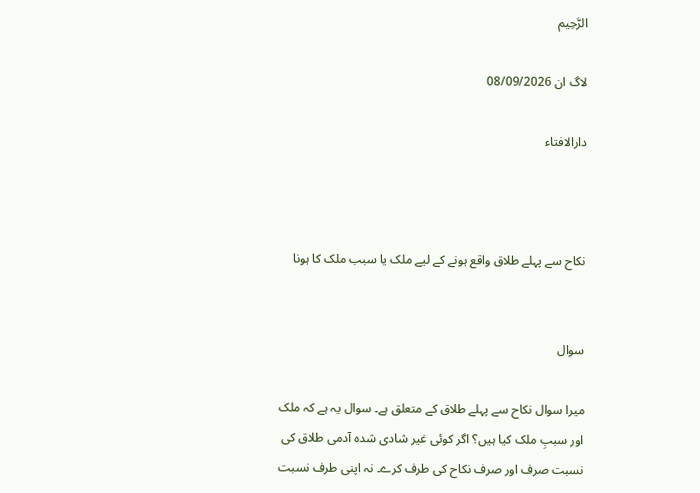الرَّحِيم

لاگ ان 08/09/2026

دارالافتاء



نکاح سے پہلے طلاق واقع ہونے کے لیے ملک یا سبب ملک کا ہونا


سوال

میرا سوال نکاح سے پہلے طلاق کے متعلق ہے۔ سوال یہ ہے کہ ملک اور سببِ ملک کیا ہیں؟ اگر کوئی غیر شادی شدہ آدمی طلاق کی نسبت صرف اور صرف نکاح کی طرف کرے۔ نہ اپنی طرف نسبت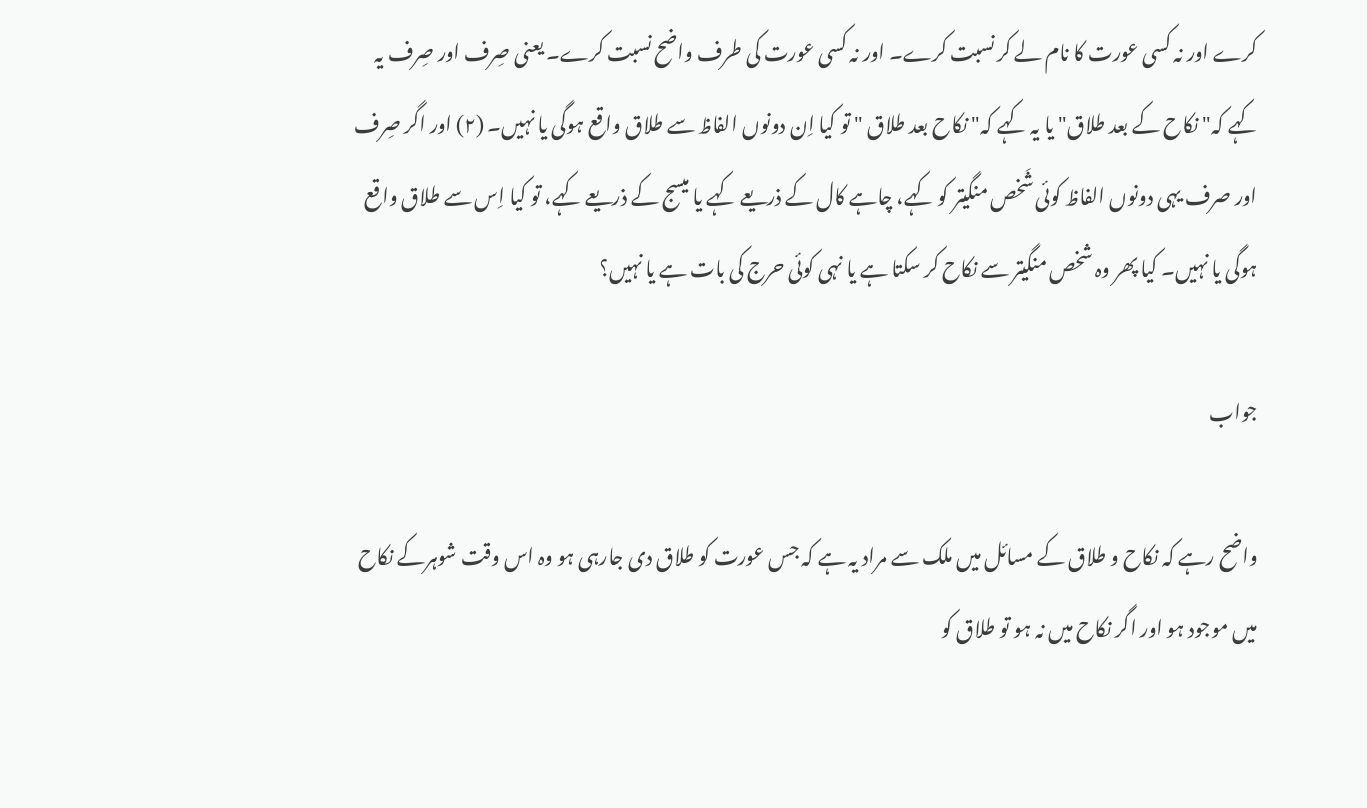کرے اور نہ کسی عورت کا نام لے کر نسبت کرے۔ اور نہ کسی عورت کی طرف واضح نسبت کرے۔ یعنی صِرف اور صِرف یہ کہے کہ" نکاح کے بعد طلاق" یا یہ کہے کہ" نکاح بعد طلاق " تو کیا اِن دونوں الفاظ سے طلاق واقع ہوگی یا نہيں۔ (۲) اور اگر صِرف اور صرف یہی دونوں الفاظ کوئی شَخص منگیتر کو کہے، چاہے کال کے ذریعے کہے یا میسج کے ذریعے کہے، تو کیا اِس سے طلاق واقع ہوگی یا نہیں۔ کیا پھر وہ شخص منگیتر سے نکاح کر سکتا ہے یا نہی کوئی حرج کی بات ہے یا نہیں؟

جواب

واضح رہے کہ نکاح و طلاق کے مسائل میں ملک سے مراد یہ ہے کہ جس عورت کو طلاق دی جارہی ہو وہ اس وقت شوہرکے نکاح میں موجود ہو اور اگر نکاح میں نہ ہو تو طلاق کو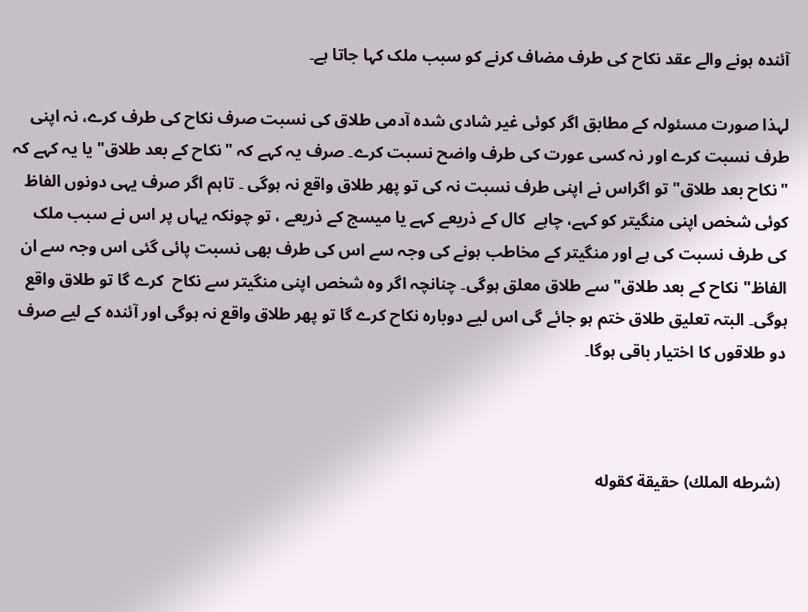آئندہ ہونے والے عقد نکاح کی طرف مضاف کرنے کو سبب ملک کہا جاتا ہے۔

لہذا صورت مسئولہ کے مطابق اگر کوئی غیر شادی شدہ آدمی طلاق کی نسبت صرف نکاح کی طرف کرے، نہ اپنی طرف نسبت کرے اور نہ کسی عورت کی طرف واضح نسبت کرے۔ صرف یہ کہے کہ "نکاح کے بعد طلاق" یا یہ کہے کہ "نکاح بعد طلاق" تو اگراس نے اپنی طرف نسبت نہ کی تو پھر طلاق واقع نہ ہوگی ۔ تاہم اگر صرف یہی دونوں الفاظ کوئی شخص اپنی منگیتر کو کہے، چاہے  کال کے ذریعے کہے یا میسج کے ذریعے ، تو چونکہ یہاں پر اس نے سبب ملک کی طرف نسبت کی ہے اور منگیتر کے مخاطب ہونے کی وجہ سے اس کی طرف بھی نسبت پائی گئی اس وجہ سے ان الفاظ" نکاح کے بعد طلاق" سے طلاق معلق ہوگی۔ چنانچہ اگر وہ شخص اپنی منگیتر سے نکاح  کرے گا تو طلاق واقع ہوگی۔ البتہ تعلیق طلاق ختم ہو جائے گی اس لیے دوبارہ نکاح کرے گا تو پھر طلاق واقع نہ ہوگی اور آئندہ کے لیے صرف دو طلاقوں کا اختیار باقی ہوگا۔



 (شرطه الملك) حقيقة كقوله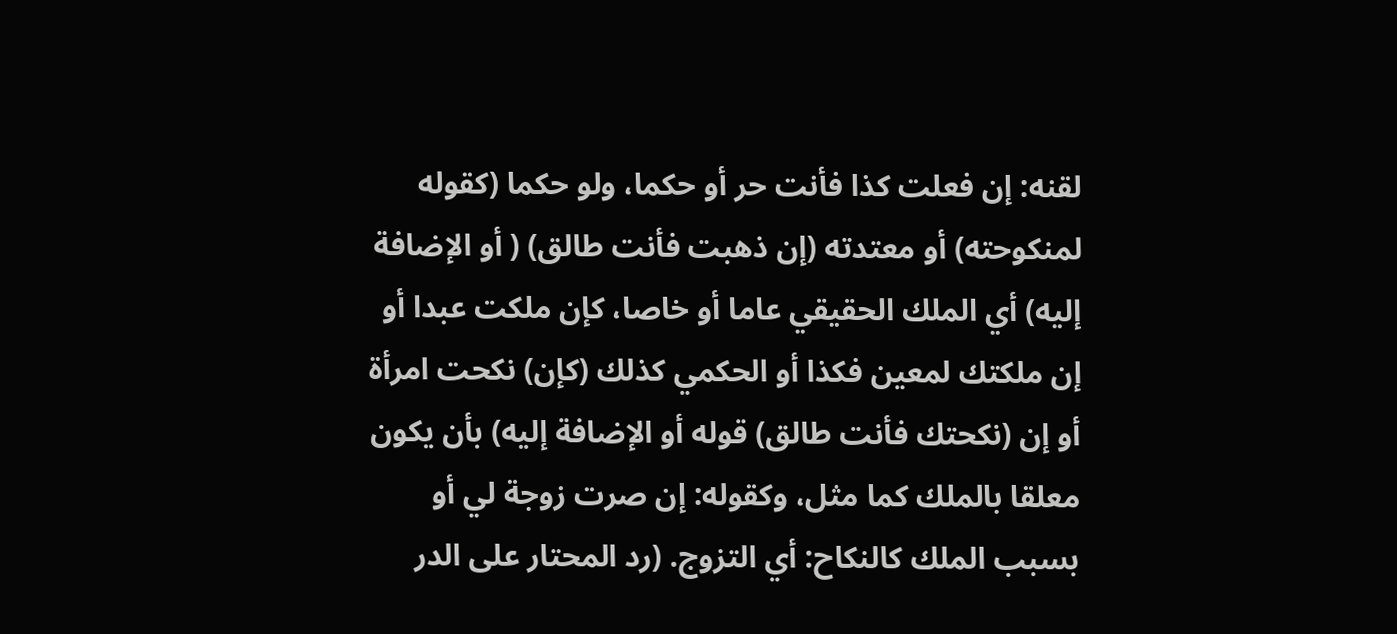لقنه: إن فعلت كذا فأنت حر أو حكما، ولو حكما (كقوله لمنكوحته) أو معتدته (إن ذهبت فأنت طالق) ( أو الإضافة إليه) أي الملك الحقيقي عاما أو خاصا، كإن ملكت عبدا أو إن ملكتك لمعين فكذا أو الحكمي كذلك (كإن) نكحت امرأة أو إن (نكحتك فأنت طالق) قوله أو الإضافة إليه) بأن يكون معلقا بالملك كما مثل، وكقوله: إن صرت زوجة لي أو بسبب الملك كالنكاح: أي التزوج. (رد المحتار على الدر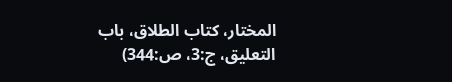المختار، كتاب الطلاق، باب التعليق، ج:3، ص:344)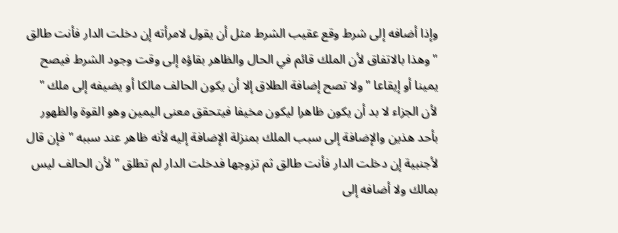وإذا أضافه إلى شرط وقع عقيب الشرط مثل أن يقول لامرأته إن دخلت الدار فأنت طالق " وهذا بالاتفاق لأن الملك قائم في الحال والظاهر بقاؤه إلى وقت وجود الشرط فيصح يمينا أو إيقاعا " ولا تصح إضافة الطلاق إلا أن يكون الحالف مالكا أو يضيفه إلى ملك " لأن الجزاء لا بد أن يكون ظاهرا ليكون مخيفا فيتحقق معنى اليمين وهو القوة والظهور بأحد هذين والإضافة إلى سبب الملك بمنزلة الإضافة إليه لأنه ظاهر عند سببه " فإن قال لأجنبية إن دخلت الدار فأنت طالق ثم تزوجها فدخلت الدار لم تطلق " لأن الحالف ليس بمالك ولا أضافه إلى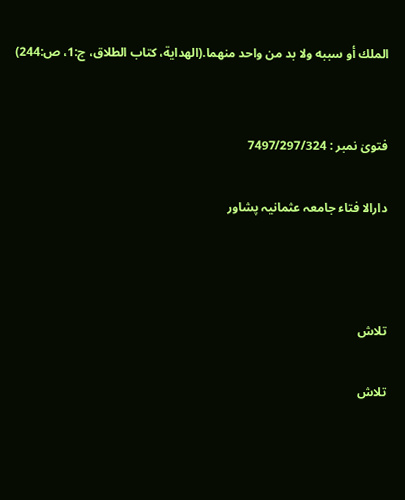الملك أو سببه ولا بد من واحد منهما.(الهداية، كتاب الطلاق، ج:1، ص:244)


فتویٰ نمبر : 7497/297/324

دارالا فتاء جامعہ عثمانیہ پشاور



تلاش

تلاش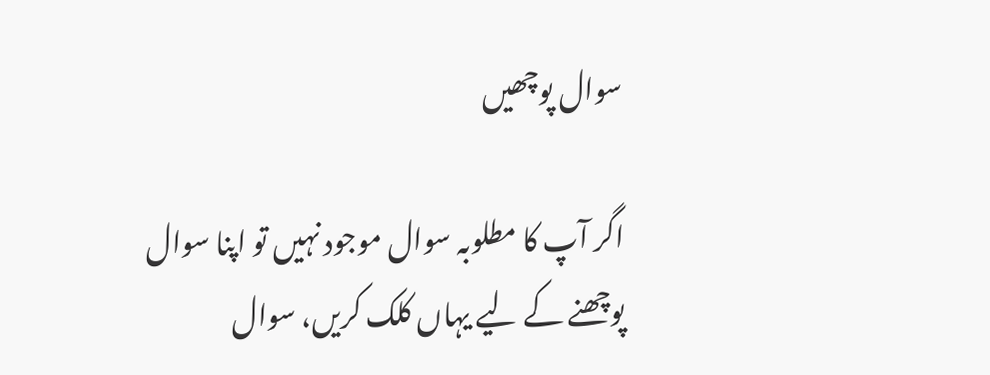سوال پوچھیں

اگر آپ کا مطلوبہ سوال موجود نہیں تو اپنا سوال پوچھنے کے لیے یہاں کلک کریں، سوال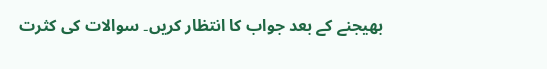بھیجنے کے بعد جواب کا انتظار کریں۔ سوالات کی کثرت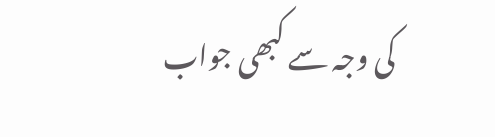کی وجہ سے کبھی جواب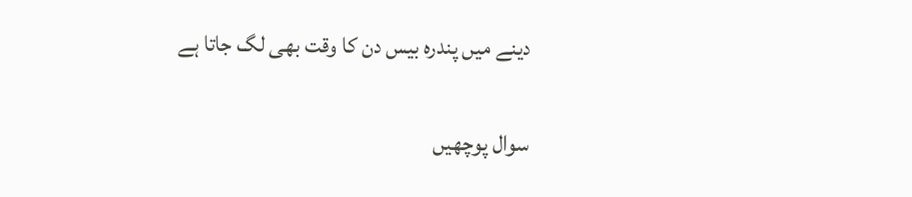دینے میں پندرہ بیس دن کا وقت بھی لگ جاتا ہے

سوال پوچھیں